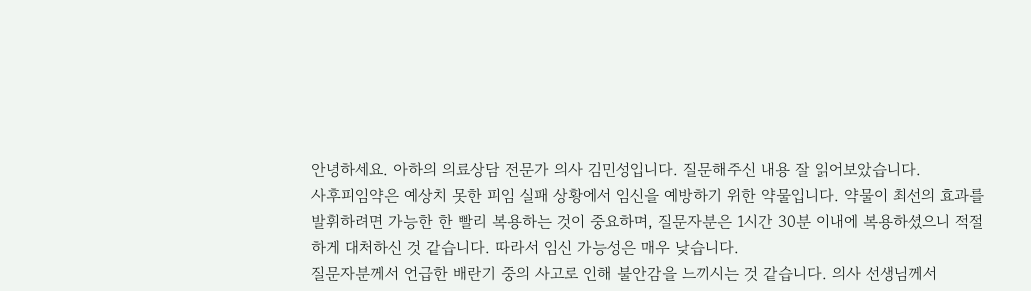안녕하세요. 아하의 의료상담 전문가 의사 김민성입니다. 질문해주신 내용 잘 읽어보았습니다.
사후피임약은 예상치 못한 피임 실패 상황에서 임신을 예방하기 위한 약물입니다. 약물이 최선의 효과를 발휘하려면 가능한 한 빨리 복용하는 것이 중요하며, 질문자분은 1시간 30분 이내에 복용하셨으니 적절하게 대처하신 것 같습니다. 따라서 임신 가능성은 매우 낮습니다.
질문자분께서 언급한 배란기 중의 사고로 인해 불안감을 느끼시는 것 같습니다. 의사 선생님께서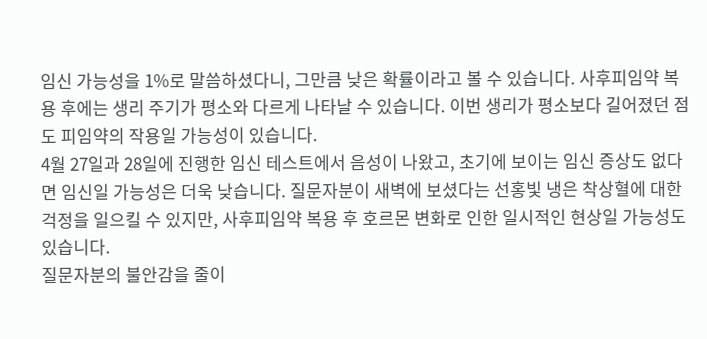임신 가능성을 1%로 말씀하셨다니, 그만큼 낮은 확률이라고 볼 수 있습니다. 사후피임약 복용 후에는 생리 주기가 평소와 다르게 나타날 수 있습니다. 이번 생리가 평소보다 길어졌던 점도 피임약의 작용일 가능성이 있습니다.
4월 27일과 28일에 진행한 임신 테스트에서 음성이 나왔고, 초기에 보이는 임신 증상도 없다면 임신일 가능성은 더욱 낮습니다. 질문자분이 새벽에 보셨다는 선홍빛 냉은 착상혈에 대한 걱정을 일으킬 수 있지만, 사후피임약 복용 후 호르몬 변화로 인한 일시적인 현상일 가능성도 있습니다.
질문자분의 불안감을 줄이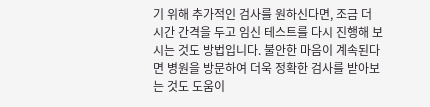기 위해 추가적인 검사를 원하신다면, 조금 더 시간 간격을 두고 임신 테스트를 다시 진행해 보시는 것도 방법입니다. 불안한 마음이 계속된다면 병원을 방문하여 더욱 정확한 검사를 받아보는 것도 도움이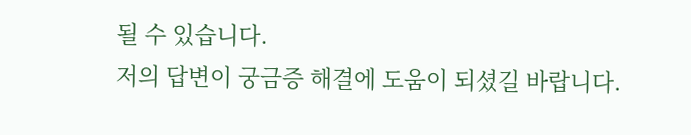될 수 있습니다.
저의 답변이 궁금증 해결에 도움이 되셨길 바랍니다.